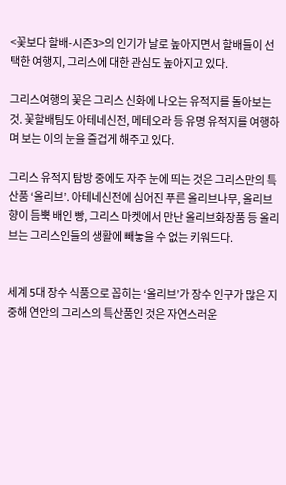<꽃보다 할배-시즌3>의 인기가 날로 높아지면서 할배들이 선택한 여행지, 그리스에 대한 관심도 높아지고 있다.

그리스여행의 꽃은 그리스 신화에 나오는 유적지를 돌아보는 것. 꽃할배팀도 아테네신전, 메테오라 등 유명 유적지를 여행하며 보는 이의 눈을 즐겁게 해주고 있다.

그리스 유적지 탐방 중에도 자주 눈에 띄는 것은 그리스만의 특산품 ‘올리브’. 아테네신전에 심어진 푸른 올리브나무, 올리브향이 듬뿍 배인 빵, 그리스 마켓에서 만난 올리브화장품 등 올리브는 그리스인들의 생활에 빼놓을 수 없는 키워드다.


세계 5대 장수 식품으로 꼽히는 ‘올리브’가 장수 인구가 많은 지중해 연안의 그리스의 특산품인 것은 자연스러운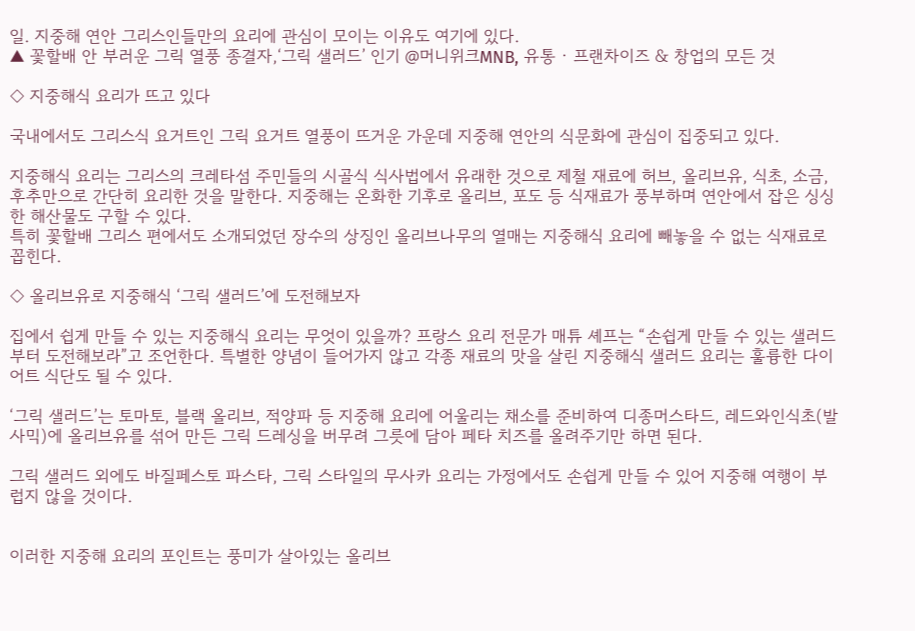일. 지중해 연안 그리스인들만의 요리에 관심이 모이는 이유도 여기에 있다.
▲ 꽃할배 안 부러운 그릭 열풍 종결자,‘그릭 샐러드’ 인기 @머니위크MNB, 유통 · 프랜차이즈 & 창업의 모든 것

◇ 지중해식 요리가 뜨고 있다

국내에서도 그리스식 요거트인 그릭 요거트 열풍이 뜨거운 가운데 지중해 연안의 식문화에 관심이 집중되고 있다.

지중해식 요리는 그리스의 크레타섬 주민들의 시골식 식사법에서 유래한 것으로 제철 재료에 허브, 올리브유, 식초, 소금, 후추만으로 간단히 요리한 것을 말한다. 지중해는 온화한 기후로 올리브, 포도 등 식재료가 풍부하며 연안에서 잡은 싱싱한 해산물도 구할 수 있다.
특히 꽃할배 그리스 편에서도 소개되었던 장수의 상징인 올리브나무의 열매는 지중해식 요리에 빼놓을 수 없는 식재료로 꼽힌다.

◇ 올리브유로 지중해식 ‘그릭 샐러드’에 도전해보자

집에서 쉽게 만들 수 있는 지중해식 요리는 무엇이 있을까? 프랑스 요리 전문가 매튜 셰프는 “손쉽게 만들 수 있는 샐러드부터 도전해보라”고 조언한다. 특별한 양념이 들어가지 않고 각종 재료의 맛을 살린 지중해식 샐러드 요리는 훌륭한 다이어트 식단도 될 수 있다.

‘그릭 샐러드’는 토마토, 블랙 올리브, 적양파 등 지중해 요리에 어울리는 채소를 준비하여 디종머스타드, 레드와인식초(발사믹)에 올리브유를 섞어 만든 그릭 드레싱을 버무려 그릇에 담아 페타 치즈를 올려주기만 하면 된다.

그릭 샐러드 외에도 바질페스토 파스타, 그릭 스타일의 무사카 요리는 가정에서도 손쉽게 만들 수 있어 지중해 여행이 부럽지 않을 것이다.


이러한 지중해 요리의 포인트는 풍미가 살아있는 올리브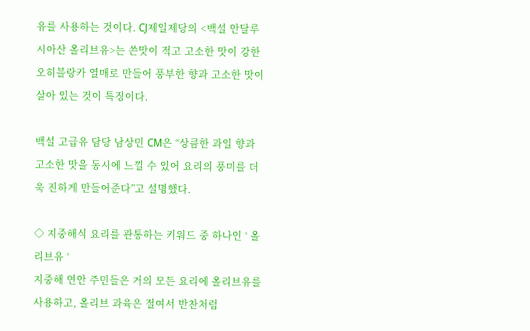유를 사용하는 것이다. CJ제일제당의 <백설 안달루시아산 올리브유>는 쓴맛이 적고 고소한 맛이 강한 오히블랑카 열매로 만들어 풍부한 향과 고소한 맛이 살아 있는 것이 특징이다.

백설 고급유 담당 남상민 CM은 “상큼한 과일 향과 고소한 맛을 동시에 느낄 수 있어 요리의 풍미를 더욱 진하게 만들어준다”고 설명했다.

◇ 지중해식 요리를 관통하는 키워드 중 하나인 ‘ 올리브유 ‘
지중해 연안 주민들은 거의 모든 요리에 올리브유를 사용하고, 올리브 과육은 절여서 반찬처럼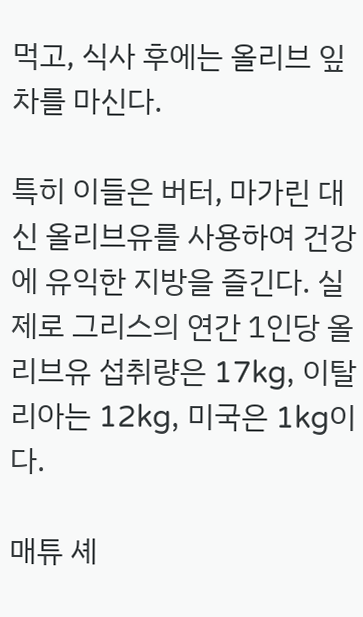먹고, 식사 후에는 올리브 잎차를 마신다.

특히 이들은 버터, 마가린 대신 올리브유를 사용하여 건강에 유익한 지방을 즐긴다. 실제로 그리스의 연간 1인당 올리브유 섭취량은 17kg, 이탈리아는 12kg, 미국은 1kg이다.

매튜 셰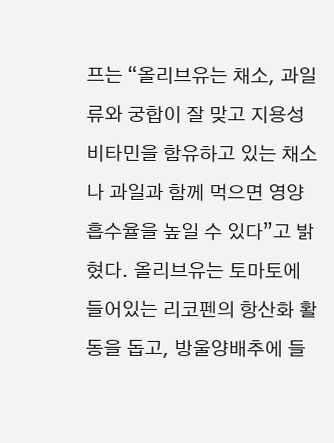프는 “올리브유는 채소, 과일류와 궁합이 잘 맞고 지용성 비타민을 함유하고 있는 채소나 과일과 함께 먹으면 영양 흡수율을 높일 수 있다”고 밝혔다. 올리브유는 토마토에 들어있는 리코펜의 항산화 활동을 돕고, 방울양배추에 들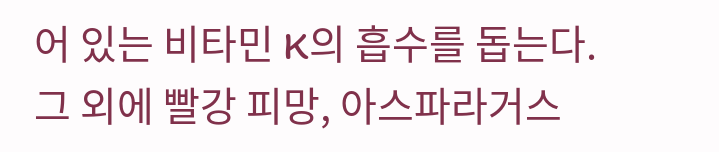어 있는 비타민 K의 흡수를 돕는다. 그 외에 빨강 피망, 아스파라거스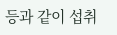등과 같이 섭취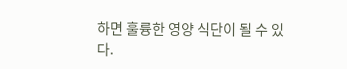하면 훌륭한 영양 식단이 될 수 있다.